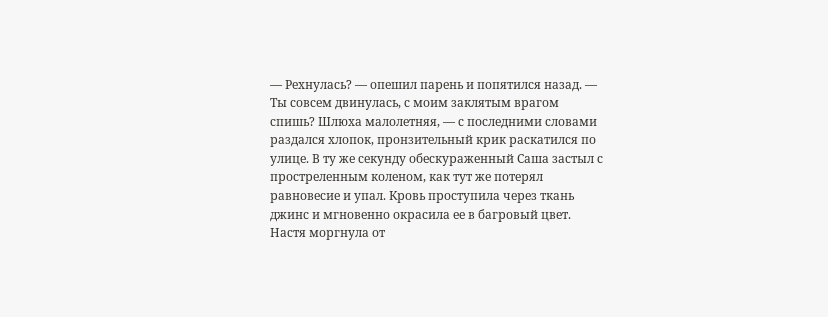— Рехнулась? — опешил парень и попятился назад. — Ты совсем двинулась, с моим заклятым врагом спишь? Шлюха малолетняя, — с последними словами раздался хлопок, пронзительный крик раскатился по улице. В ту же секунду обескураженный Саша застыл с простреленным коленом, как тут же потерял равновесие и упал. Кровь проступила через ткань джинс и мгновенно окрасила ее в багровый цвет. Настя моргнула от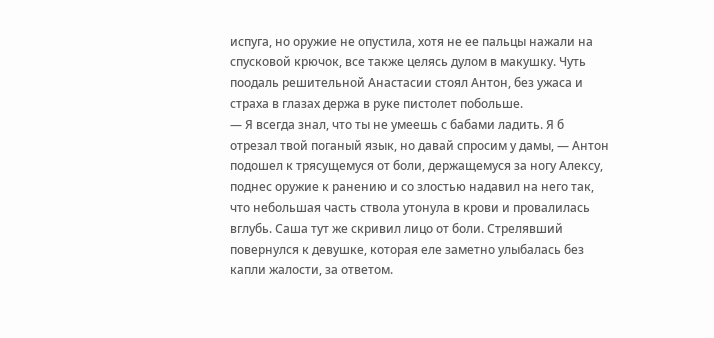испуга, но оружие не опустила, хотя не ее пальцы нажали на спусковой крючок, все также целясь дулом в макушку. Чуть поодаль решительной Анастасии стоял Антон, без ужаса и страха в глазах держа в руке пистолет побольше.
— Я всегда знал, что ты не умеешь с бабами ладить. Я б отрезал твой поганый язык, но давай спросим у дамы, — Антон подошел к трясущемуся от боли, держащемуся за ногу Алексу, поднес оружие к ранению и со злостью надавил на него так, что небольшая часть ствола утонула в крови и провалилась вглубь. Саша тут же скривил лицо от боли. Стрелявший повернулся к девушке, которая еле заметно улыбалась без капли жалости, за ответом.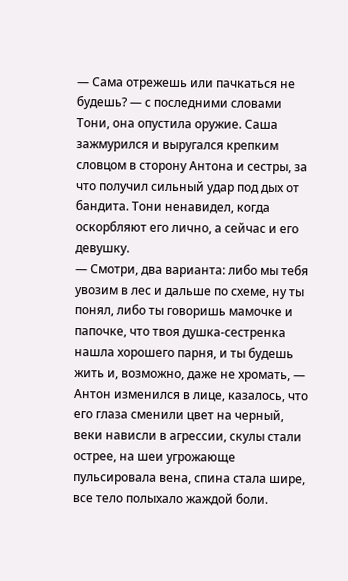— Сама отрежешь или пачкаться не будешь? — с последними словами Тони, она опустила оружие. Саша зажмурился и выругался крепким словцом в сторону Антона и сестры, за что получил сильный удар под дых от бандита. Тони ненавидел, когда оскорбляют его лично, а сейчас и его девушку.
— Смотри, два варианта: либо мы тебя увозим в лес и дальше по схеме, ну ты понял, либо ты говоришь мамочке и папочке, что твоя душка-сестренка нашла хорошего парня, и ты будешь жить и, возможно, даже не хромать, — Антон изменился в лице, казалось, что его глаза сменили цвет на черный, веки нависли в агрессии, скулы стали острее, на шеи угрожающе пульсировала вена, спина стала шире, все тело полыхало жаждой боли.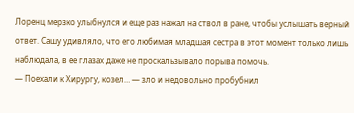Лоренц мерзко улыбнулся и еще раз нажал на ствол в ране, чтобы услышать верный ответ. Сашу удивляло, что его любимая младшая сестра в этот момент только лишь наблюдала, в ее глазах даже не проскальзывало порыва помочь.
— Поехали к Хирургу, козел… — зло и недовольно пробубнил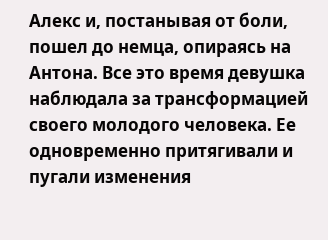Алекс и, постанывая от боли, пошел до немца, опираясь на Антона. Все это время девушка наблюдала за трансформацией своего молодого человека. Ее одновременно притягивали и пугали изменения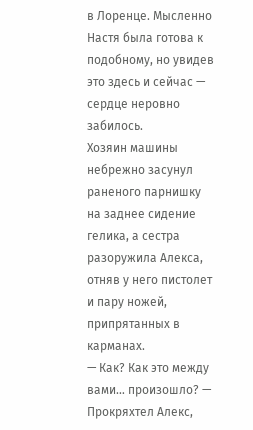в Лоренце. Мысленно Настя была готова к подобному, но увидев это здесь и сейчас — сердце неровно забилось.
Хозяин машины небрежно засунул раненого парнишку на заднее сидение гелика, а сестра разоружила Алекса, отняв у него пистолет и пару ножей, припрятанных в карманах.
— Как? Как это между вами… произошло? — Прокряхтел Алекс,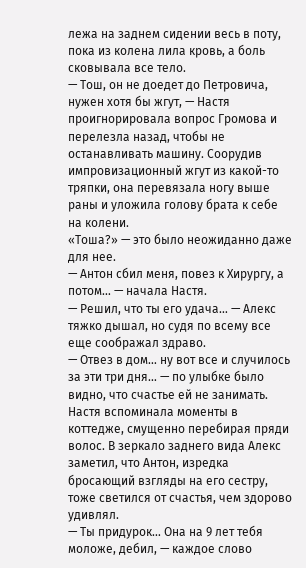лежа на заднем сидении весь в поту, пока из колена лила кровь, а боль сковывала все тело.
— Тош, он не доедет до Петровича, нужен хотя бы жгут, — Настя проигнорировала вопрос Громова и перелезла назад, чтобы не останавливать машину. Соорудив импровизационный жгут из какой-то тряпки, она перевязала ногу выше раны и уложила голову брата к себе на колени.
«Тоша?» — это было неожиданно даже для нее.
— Антон сбил меня, повез к Хирургу, а потом… — начала Настя.
— Решил, что ты его удача… — Алекс тяжко дышал, но судя по всему все еще соображал здраво.
— Отвез в дом… ну вот все и случилось за эти три дня… — по улыбке было видно, что счастье ей не занимать. Настя вспоминала моменты в коттедже, смущенно перебирая пряди волос. В зеркало заднего вида Алекс заметил, что Антон, изредка бросающий взгляды на его сестру, тоже светился от счастья, чем здорово удивлял.
— Ты придурок… Она на 9 лет тебя моложе, дебил, — каждое слово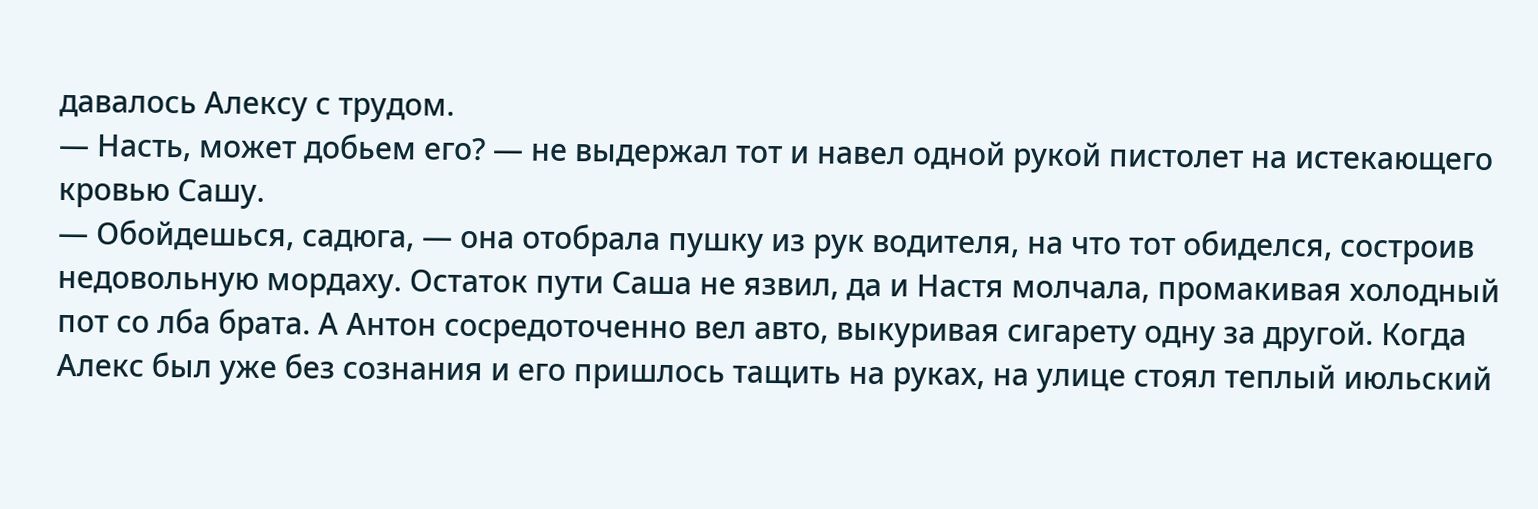давалось Алексу с трудом.
— Насть, может добьем его? — не выдержал тот и навел одной рукой пистолет на истекающего кровью Сашу.
— Обойдешься, садюга, — она отобрала пушку из рук водителя, на что тот обиделся, состроив недовольную мордаху. Остаток пути Саша не язвил, да и Настя молчала, промакивая холодный пот со лба брата. А Антон сосредоточенно вел авто, выкуривая сигарету одну за другой. Когда Алекс был уже без сознания и его пришлось тащить на руках, на улице стоял теплый июльский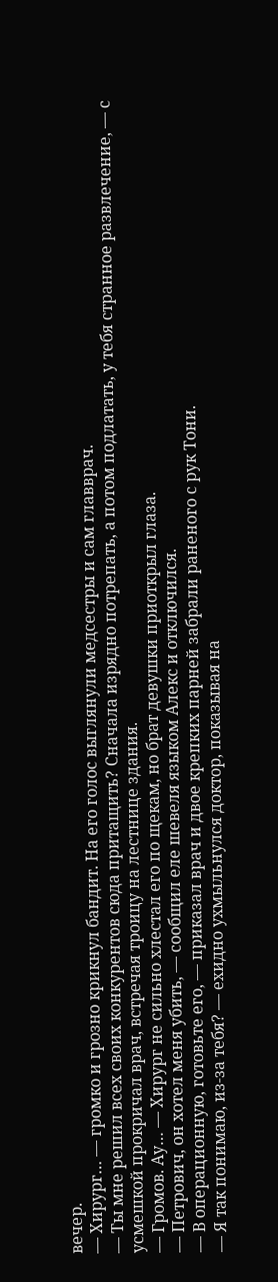вечер.
— Хирург… — громко и грозно крикнул бандит. На его голос выглянули медсестры и сам главврач.
— Ты мне решил всех своих конкурентов сюда притащить? Сначала изрядно потрепать, а потом подлатать, у тебя странное развлечение, — с усмешкой прокричал врач, встречая троицу на лестнице здания.
— Громов. Ау… — Хирург не сильно хлестал его по щекам, но брат девушки приоткрыл глаза.
— Петрович, он хотел меня убить, — сообщил еле шевеля языком Алекс и отключился.
— В операционную, готовьте его, — приказал врач и двое крепких парней забрали раненого с рук Тони.
— Я так понимаю, из-за тебя? — ехидно ухмыльнулся доктор, показывая на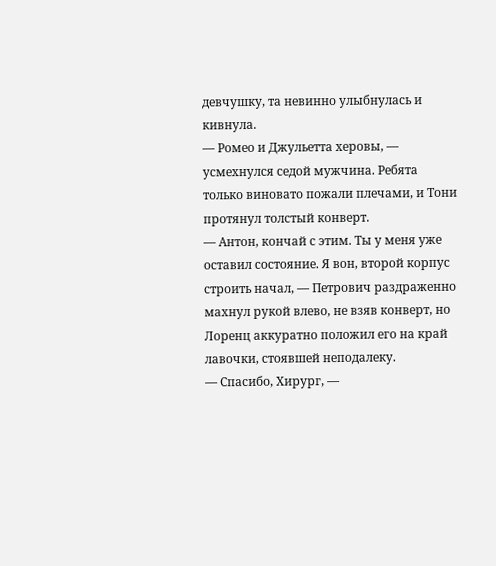девчушку, та невинно улыбнулась и кивнула.
— Ромео и Джульетта херовы, — усмехнулся седой мужчина. Ребята только виновато пожали плечами, и Тони протянул толстый конверт.
— Антон, кончай с этим. Ты у меня уже оставил состояние. Я вон, второй корпус строить начал, — Петрович раздраженно махнул рукой влево, не взяв конверт, но Лоренц аккуратно положил его на край лавочки, стоявшей неподалеку.
— Спасибо, Хирург, —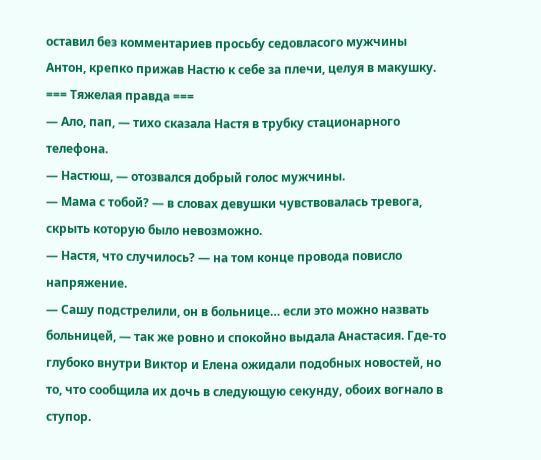оставил без комментариев просьбу седовласого мужчины Антон, крепко прижав Настю к себе за плечи, целуя в макушку.
=== Тяжелая правда ===
— Ало, пап, — тихо сказала Настя в трубку стационарного телефона.
— Настюш, — отозвался добрый голос мужчины.
— Мама с тобой? — в словах девушки чувствовалась тревога, скрыть которую было невозможно.
— Настя, что случилось? — на том конце провода повисло напряжение.
— Сашу подстрелили, он в больнице… если это можно назвать больницей, — так же ровно и спокойно выдала Анастасия. Где-то глубоко внутри Виктор и Елена ожидали подобных новостей, но то, что сообщила их дочь в следующую секунду, обоих вогнало в ступор.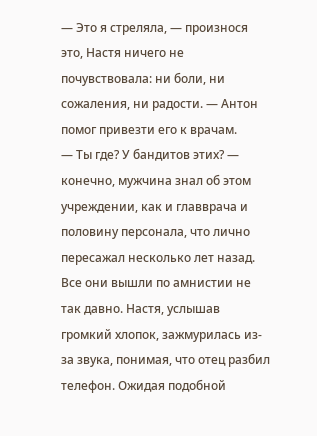— Это я стреляла, — произнося это, Настя ничего не почувствовала: ни боли, ни сожаления, ни радости. — Антон помог привезти его к врачам.
— Ты где? У бандитов этих? — конечно, мужчина знал об этом учреждении, как и главврача и половину персонала, что лично пересажал несколько лет назад. Все они вышли по амнистии не так давно. Настя, услышав громкий хлопок, зажмурилась из-за звука, понимая, что отец разбил телефон. Ожидая подобной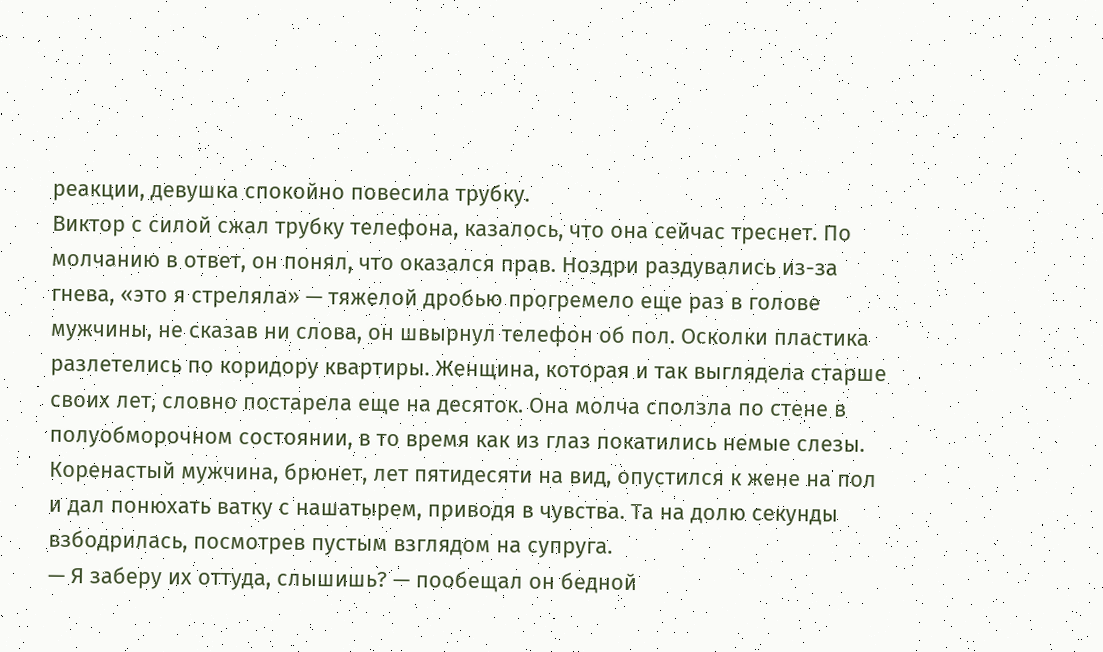реакции, девушка спокойно повесила трубку.
Виктор с силой сжал трубку телефона, казалось, что она сейчас треснет. По молчанию в ответ, он понял, что оказался прав. Ноздри раздувались из-за гнева, «это я стреляла» — тяжелой дробью прогремело еще раз в голове мужчины, не сказав ни слова, он швырнул телефон об пол. Осколки пластика разлетелись по коридору квартиры. Женщина, которая и так выглядела старше своих лет, словно постарела еще на десяток. Она молча сползла по стене в полуобморочном состоянии, в то время как из глаз покатились немые слезы. Коренастый мужчина, брюнет, лет пятидесяти на вид, опустился к жене на пол и дал понюхать ватку с нашатырем, приводя в чувства. Та на долю секунды взбодрилась, посмотрев пустым взглядом на супруга.
— Я заберу их оттуда, слышишь? — пообещал он бедной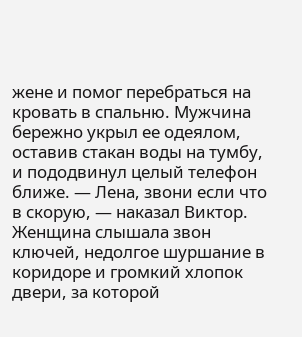жене и помог перебраться на кровать в спальню. Мужчина бережно укрыл ее одеялом, оставив стакан воды на тумбу, и пододвинул целый телефон ближе. — Лена, звони если что в скорую, — наказал Виктор. Женщина слышала звон ключей, недолгое шуршание в коридоре и громкий хлопок двери, за которой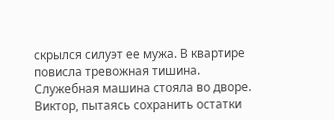скрылся силуэт ее мужа. В квартире повисла тревожная тишина.
Служебная машина стояла во дворе. Виктор, пытаясь сохранить остатки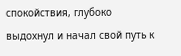спокойствия, глубоко выдохнул и начал свой путь к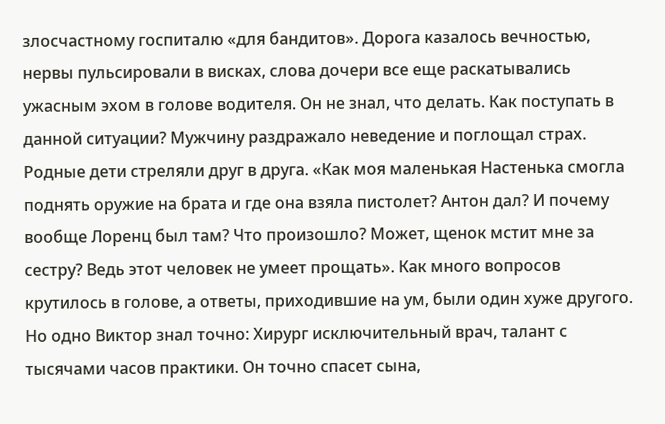злосчастному госпиталю «для бандитов». Дорога казалось вечностью, нервы пульсировали в висках, слова дочери все еще раскатывались ужасным эхом в голове водителя. Он не знал, что делать. Как поступать в данной ситуации? Мужчину раздражало неведение и поглощал страх. Родные дети стреляли друг в друга. «Как моя маленькая Настенька смогла поднять оружие на брата и где она взяла пистолет? Антон дал? И почему вообще Лоренц был там? Что произошло? Может, щенок мстит мне за сестру? Ведь этот человек не умеет прощать». Как много вопросов крутилось в голове, а ответы, приходившие на ум, были один хуже другого. Но одно Виктор знал точно: Хирург исключительный врач, талант с тысячами часов практики. Он точно спасет сына,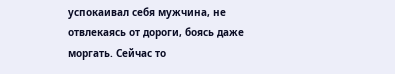успокаивал себя мужчина, не отвлекаясь от дороги, боясь даже моргать. Сейчас то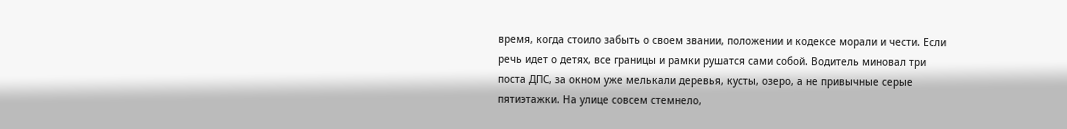время, когда стоило забыть о своем звании, положении и кодексе морали и чести. Если речь идет о детях, все границы и рамки рушатся сами собой. Водитель миновал три поста ДПС, за окном уже мелькали деревья, кусты, озеро, а не привычные серые пятиэтажки. На улице совсем стемнело,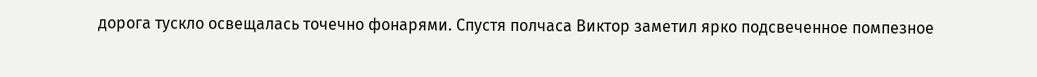дорога тускло освещалась точечно фонарями. Спустя полчаса Виктор заметил ярко подсвеченное помпезное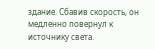здание. Сбавив скорость, он медленно повернул к источнику света.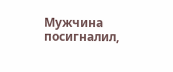Мужчина посигналил,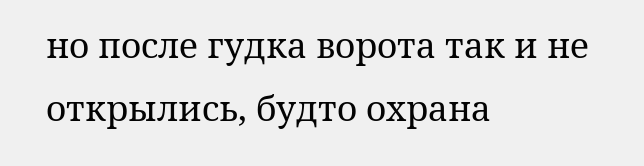но после гудка ворота так и не открылись, будто охрана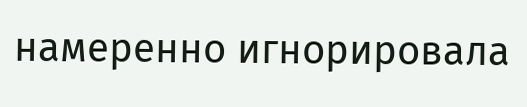намеренно игнорировала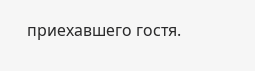приехавшего гостя.